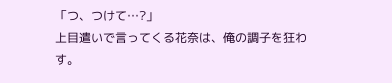「つ、つけて…?」
上目遣いで言ってくる花奈は、俺の調子を狂わす。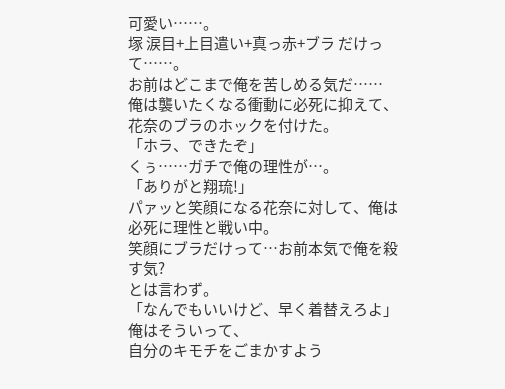可愛い……。
塚 涙目+上目遣い+真っ赤+ブラ だけって……。
お前はどこまで俺を苦しめる気だ……
俺は襲いたくなる衝動に必死に抑えて、花奈のブラのホックを付けた。
「ホラ、できたぞ」
くぅ……ガチで俺の理性が…。
「ありがと翔琉!」
パァッと笑顔になる花奈に対して、俺は必死に理性と戦い中。
笑顔にブラだけって…お前本気で俺を殺す気?
とは言わず。
「なんでもいいけど、早く着替えろよ」
俺はそういって、
自分のキモチをごまかすよう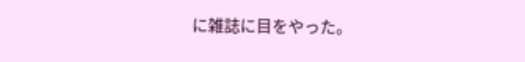に雑誌に目をやった。